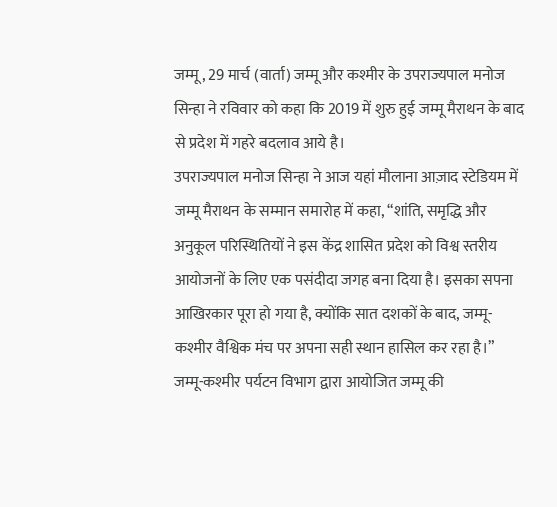जम्मू, 29 मार्च (वार्ता) जम्मू और कश्मीर के उपराज्यपाल मनोज सिन्हा ने रविवार को कहा कि 2019 में शुरु हुई जम्मू मैराथन के बाद से प्रदेश में गहरे बदलाव आये है।
उपराज्यपाल मनोज सिन्हा ने आज यहां मौलाना आज़ाद स्टेडियम में जम्मू मैराथन के सम्मान समारोह में कहा, “शांति, समृद्धि और अनुकूल परिस्थितियों ने इस केंद्र शासित प्रदेश को विश्व स्तरीय आयोजनों के लिए एक पसंदीदा जगह बना दिया है। इसका सपना आखिरकार पूरा हो गया है, क्योंकि सात दशकों के बाद, जम्मू-कश्मीर वैश्विक मंच पर अपना सही स्थान हासिल कर रहा है।”
जम्मू-कश्मीर पर्यटन विभाग द्वारा आयोजित जम्मू की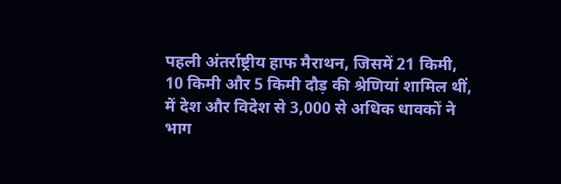पहली अंतर्राष्ट्रीय हाफ मैराथन, जिसमें 21 किमी, 10 किमी और 5 किमी दौड़ की श्रेणियां शामिल थीं, में देश और विदेश से 3,000 से अधिक धावकों ने भाग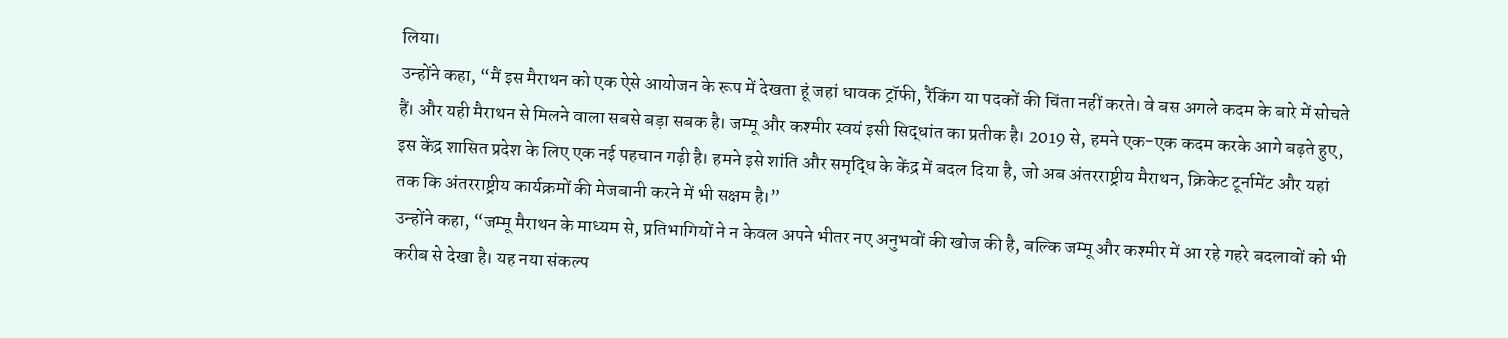लिया।
उन्होंने कहा, “मैं इस मैराथन को एक ऐसे आयोजन के रूप में देखता हूं जहां धावक ट्रॉफी, रैंकिंग या पदकों की चिंता नहीं करते। वे बस अगले कदम के बारे में सोचते हैं। और यही मैराथन से मिलने वाला सबसे बड़ा सबक है। जम्मू और कश्मीर स्वयं इसी सिद्धांत का प्रतीक है। 2019 से, हमने एक-एक कदम करके आगे बढ़ते हुए, इस केंद्र शासित प्रदेश के लिए एक नई पहचान गढ़ी है। हमने इसे शांति और समृद्धि के केंद्र में बदल दिया है, जो अब अंतरराष्ट्रीय मैराथन, क्रिकेट टूर्नामेंट और यहां तक कि अंतरराष्ट्रीय कार्यक्रमों की मेजबानी करने में भी सक्षम है।”
उन्होंने कहा, “जम्मू मैराथन के माध्यम से, प्रतिभागियों ने न केवल अपने भीतर नए अनुभवों की खोज की है, बल्कि जम्मू और कश्मीर में आ रहे गहरे बदलावों को भी करीब से देखा है। यह नया संकल्प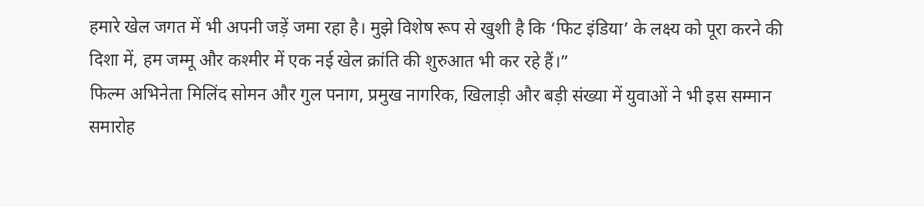हमारे खेल जगत में भी अपनी जड़ें जमा रहा है। मुझे विशेष रूप से खुशी है कि ‘फिट इंडिया’ के लक्ष्य को पूरा करने की दिशा में, हम जम्मू और कश्मीर में एक नई खेल क्रांति की शुरुआत भी कर रहे हैं।”
फिल्म अभिनेता मिलिंद सोमन और गुल पनाग, प्रमुख नागरिक, खिलाड़ी और बड़ी संख्या में युवाओं ने भी इस सम्मान समारोह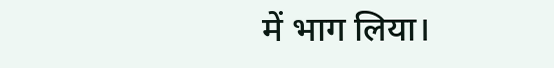में भाग लिया।